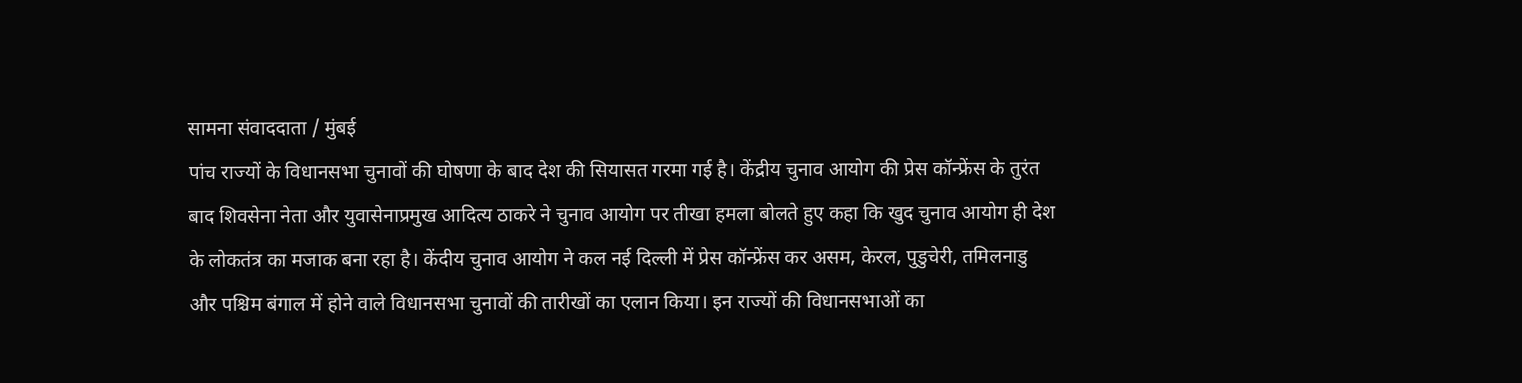सामना संवाददाता / मुंबई
पांच राज्यों के विधानसभा चुनावों की घोषणा के बाद देश की सियासत गरमा गई है। केंद्रीय चुनाव आयोग की प्रेस कॉन्फ्रेंस के तुरंत बाद शिवसेना नेता और युवासेनाप्रमुख आदित्य ठाकरे ने चुनाव आयोग पर तीखा हमला बोलते हुए कहा कि खुद चुनाव आयोग ही देश के लोकतंत्र का मजाक बना रहा है। केंदीय चुनाव आयोग ने कल नई दिल्ली में प्रेस कॉन्फ्रेंस कर असम, केरल, पुडुचेरी, तमिलनाडु और पश्चिम बंगाल में होने वाले विधानसभा चुनावों की तारीखों का एलान किया। इन राज्यों की विधानसभाओं का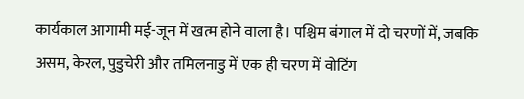कार्यकाल आगामी मई-जून में खत्म होने वाला है। पश्चिम बंगाल में दो चरणों में, जबकि असम, केरल, पुडुचेरी और तमिलनाडु में एक ही चरण में वोटिंग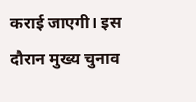कराई जाएगी। इस दौरान मुख्य चुनाव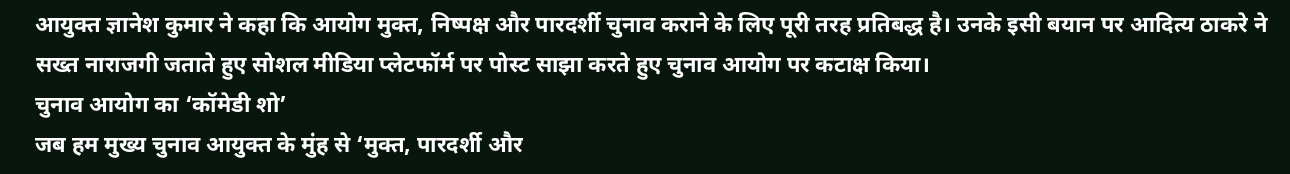आयुक्त ज्ञानेश कुमार ने कहा कि आयोग मुक्त, निष्पक्ष और पारदर्शी चुनाव कराने के लिए पूरी तरह प्रतिबद्ध है। उनके इसी बयान पर आदित्य ठाकरे ने सख्त नाराजगी जताते हुए सोशल मीडिया प्लेटफॉर्म पर पोस्ट साझा करते हुए चुनाव आयोग पर कटाक्ष किया।
चुनाव आयोग का ‘कॉमेडी शो’
जब हम मुख्य चुनाव आयुक्त के मुंह से ‘मुक्त, पारदर्शी और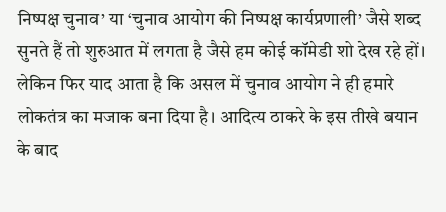निष्पक्ष चुनाव’ या ‘चुनाव आयोग की निष्पक्ष कार्यप्रणाली’ जैसे शब्द सुनते हैं तो शुरुआत में लगता है जैसे हम कोई कॉमेडी शो देख रहे हों। लेकिन फिर याद आता है कि असल में चुनाव आयोग ने ही हमारे लोकतंत्र का मजाक बना दिया है। आदित्य ठाकरे के इस तीखे बयान के बाद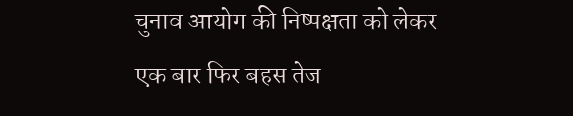चुनाव आयोग की निष्पक्षता को लेकर एक बार फिर बहस तेज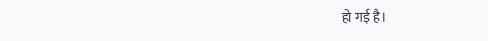हो गई है।